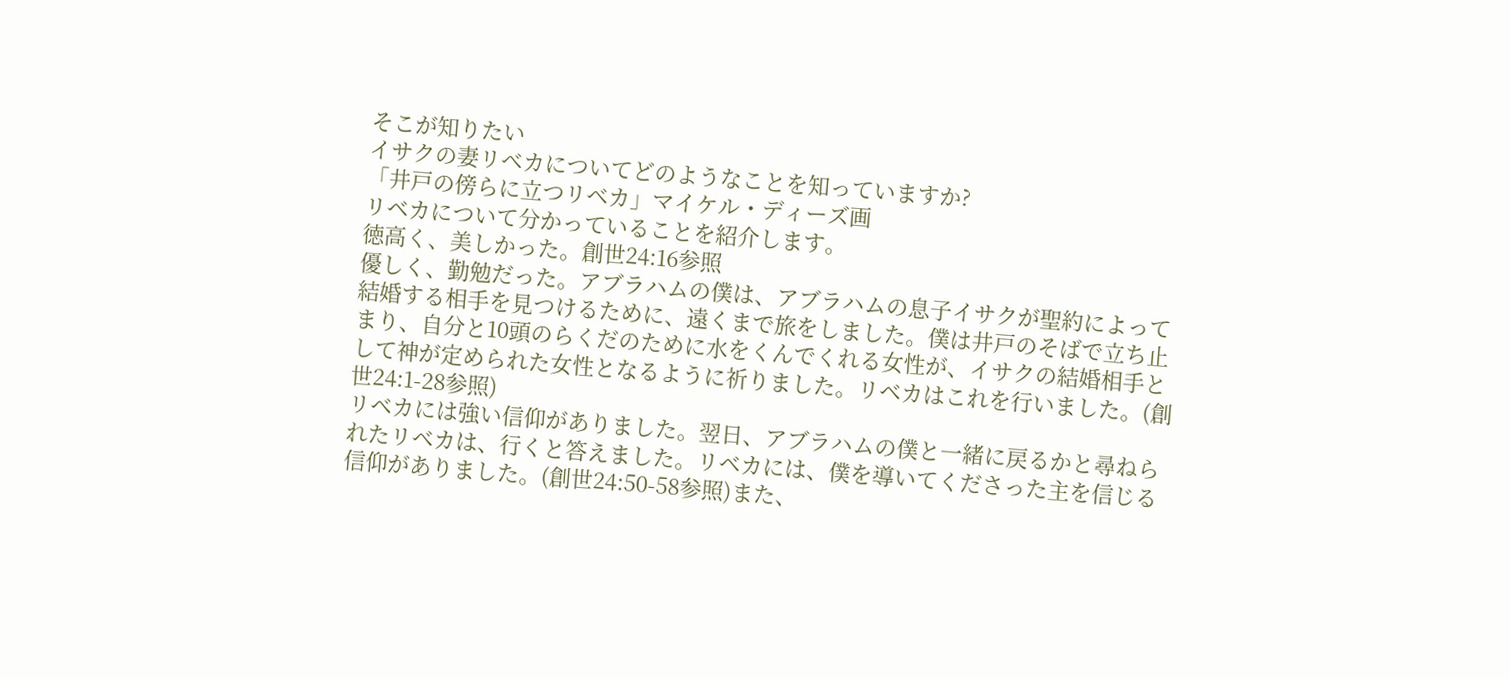そこが知りたい
イサクの妻リベカについてどのようなことを知っていますか?
「井戸の傍らに立つリベカ」マイケル・ディーズ画
リベカについて分かっていることを紹介します。
徳高く、美しかった。創世24:16参照
優しく、勤勉だった。アブラハムの僕は、アブラハムの息子イサクが聖約によって結婚する相手を見つけるために、遠くまで旅をしました。僕は井戸のそばで立ち止まり、自分と10頭のらくだのために水をくんでくれる女性が、イサクの結婚相手として神が定められた女性となるように祈りました。リベカはこれを行いました。(創世24:1-28参照)
リベカには強い信仰がありました。翌日、アブラハムの僕と一緒に戻るかと尋ねられたリベカは、行くと答えました。リベカには、僕を導いてくださった主を信じる信仰がありました。(創世24:50-58参照)また、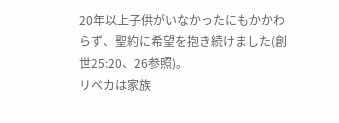20年以上子供がいなかったにもかかわらず、聖約に希望を抱き続けました(創世25:20、26参照)。
リベカは家族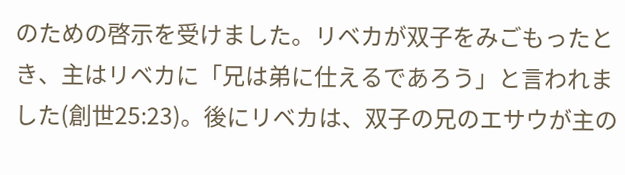のための啓示を受けました。リベカが双子をみごもったとき、主はリベカに「兄は弟に仕えるであろう」と言われました(創世25:23)。後にリベカは、双子の兄のエサウが主の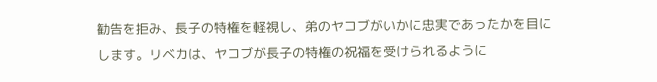勧告を拒み、長子の特権を軽視し、弟のヤコブがいかに忠実であったかを目にします。リベカは、ヤコブが長子の特権の祝福を受けられるように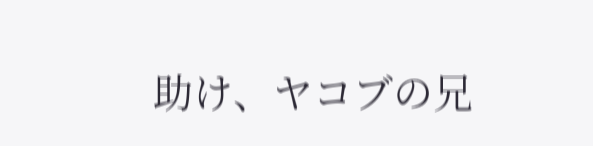助け、ヤコブの兄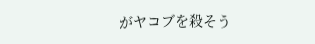がヤコブを殺そう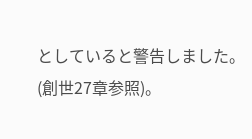としていると警告しました。(創世27章参照)。